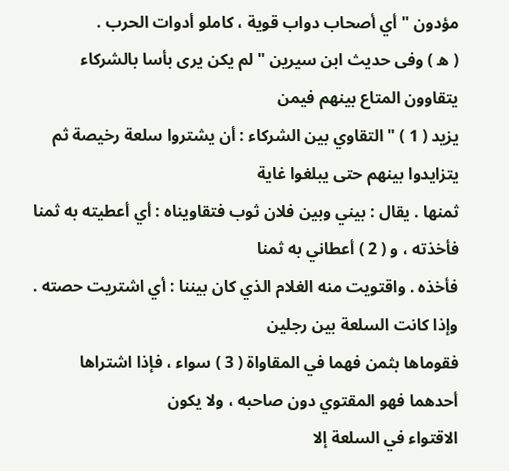مؤدون " أي أصحاب دواب قوية ، كاملو أدوات الحرب .
( ه ) وفى حديث ابن سيرين " لم يكن يرى بأسا بالشركاء يتقاوون المتاع بينهم فيمن
يزيد ( 1 ) " التقاوي بين الشركاء : أن يشتروا سلعة رخيصة ثم يتزايدوا بينهم حتى يبلغوا غاية
ثمنها . يقال : بيني وبين فلان ثوب فتقاويناه : أي أعطيته به ثمنا فأخذته ، و ( 2 ) أعطاني به ثمنا
فأخذه . واقتويت منه الغلام الذي كان بيننا : أي اشتريت حصته . وإذا كانت السلعة بين رجلين
فقوماها بثمن فهما في المقاواة ( 3 ) سواء ، فإذا اشتراها أحدهما فهو المقتوي دون صاحبه ، ولا يكون
الاقتواء في السلعة إلا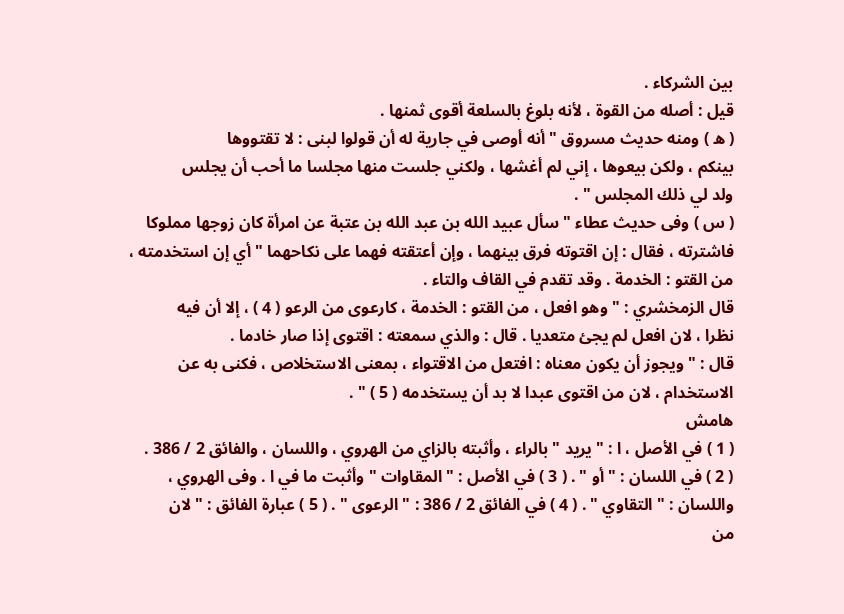بين الشركاء .
قيل : أصله من القوة ، لأنه بلوغ بالسلعة أقوى ثمنها .
( ه ) ومنه حديث مسروق " أنه أوصى في جارية له أن قولوا لبنى : لا تقتووها
بينكم ، ولكن بيعوها ، إني لم أغشها ، ولكني جلست منها مجلسا ما أحب أن يجلس
ولد لي ذلك المجلس " .
( س ) وفى حديث عطاء " سأل عبيد الله بن عبد الله بن عتبة عن امرأة كان زوجها مملوكا
فاشترته ، فقال : إن اقتوته فرق بينهما ، وإن أعتقته فهما على نكاحهما " أي إن استخدمته ،
من القتو : الخدمة . وقد تقدم في القاف والتاء .
قال الزمخشري : " وهو افعل ، من القتو : الخدمة ، كارعوى من الرعو ( 4 ) ، إلا أن فيه
نظرا ، لان افعل لم يجئ متعديا . قال : والذي سمعته : اقتوى إذا صار خادما .
قال : " ويجوز أن يكون معناه : افتعل من الاقتواء ، بمعنى الاستخلاص ، فكنى به عن
الاستخدام ، لان من اقتوى عبدا لا بد أن يستخدمه ( 5 ) " .
هامش
( 1 ) في الأصل ، ا : " يريد " بالراء ، وأثبته بالزاي من الهروي ، واللسان ، والفائق 2 / 386 .
( 2 ) في اللسان : " أو " . ( 3 ) في الأصل : " المقاوات " وأثبت ما في ا . وفى الهروي ،
واللسان : " التقاوي " . ( 4 ) في الفائق 2 / 386 : " الرعوى " . ( 5 ) عبارة الفائق : " لان
من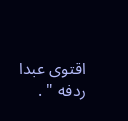اقتوى عبدا ردفه " .